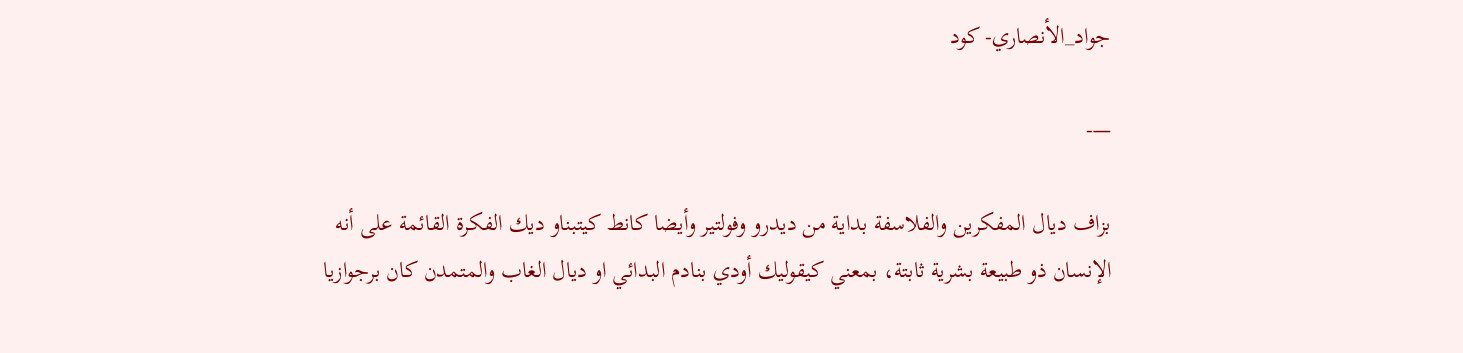جواد_الأنصاري- كود

—-

بزاف ديال المفكرين والفلاسفة بداية من ديدرو وفولتير وأيضا كانط كيتبناو ديك الفكرة القائمة على أنه الإنسان ذو طبيعة بشرية ثابتة، بمعني كيقوليك أودي بنادم البدائي او ديال الغاب والمتمدن كان برجوازيا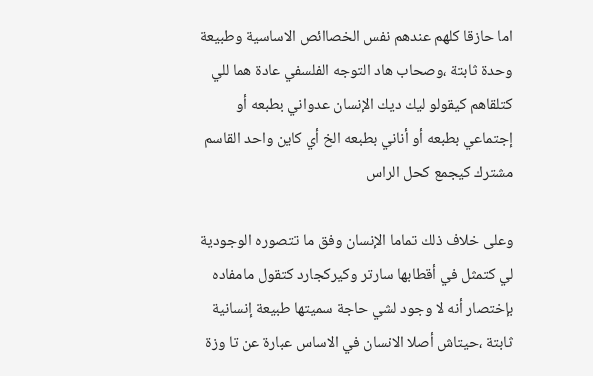اما حازقا كلهم عندهم نفس الخصاائص الاساسية وطبيعة وحدة ثابتة ،وصحاب هاد التوجه الفلسفي عادة هما للي كتلقاهم كيقولو ليك ديك الإنسان عدواني بطبعه أو إجتماعي بطبعه أو أناني بطبعه الخ أي كاين واحد القاسم مشترك كيجمع كحل الراس

وعلى خلاف ذلك تماما الإنسان وفق ما تتصوره الوجودية لي كتمثل في أقطابها سارتر وكيركجارد كتقول مامفاده بإختصار أنه لا وجود لشي حاجة سميتها طبيعة إنسانية ثابتة ،حيتاش أصلا الانسان في الاساس عبارة عن تا وزة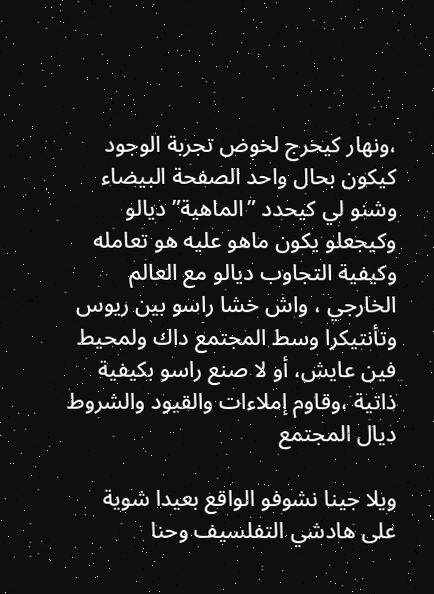،ونهار كيخرج لخوض تجربة الوجود كيكون بحال واحد الصفحة البيضاء وشنو لي كيحدد ”الماهية” ديالو وكيجعلو يكون ماهو عليه هو تعامله وكيفية التجاوب ديالو مع العالم الخارجي ، واش خشا راسو بين ريوس وتأنتيكرا وسط المجتمع داك ولمحيط فين عايش، أو لا صنع راسو بكيفية ذاتية ،وقاوم إملاءات والقيود والشروط ديال المجتمع

ويلا جينا نشوفو الواقع بعيدا شوية على هادشي التفلسيف وحنا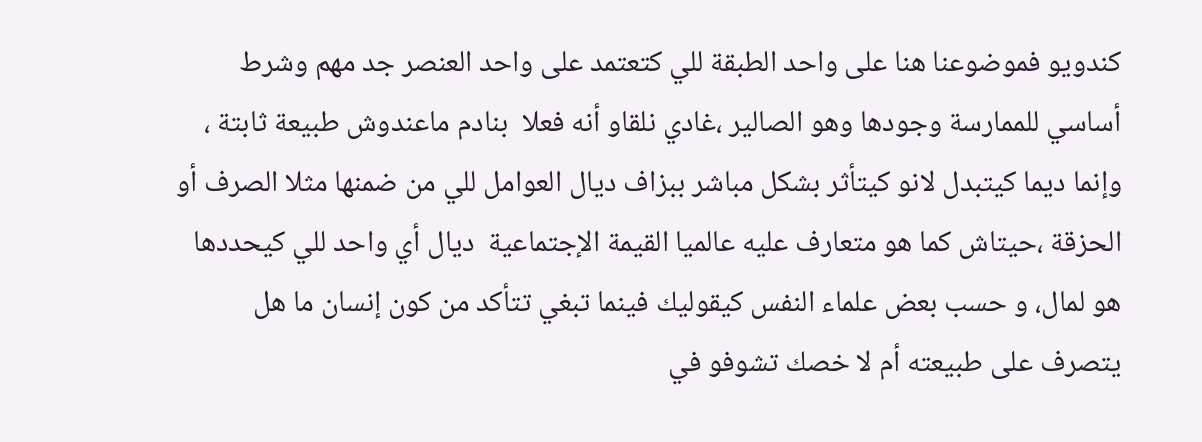كندويو فموضوعنا هنا على واحد الطبقة للي كتعتمد على واحد العنصر جد مهم وشرط أساسي للممارسة وجودها وهو الصالير ،غادي نلقاو أنه فعلا  بنادم ماعندوش طبيعة ثابتة ، وإنما ديما كيتبدل لانو كيتأثر بشكل مباشر ببزاف ديال العوامل للي من ضمنها مثلا الصرف أو الحزقة ،حيتاش كما هو متعارف عليه عالميا القيمة الإجتماعية  ديال أي واحد للي كيحددها هو لمال، و حسب بعض علماء النفس كيقوليك فينما تبغي تتأكد من كون إنسان ما هل يتصرف على طبيعته أم لا خصك تشوفو في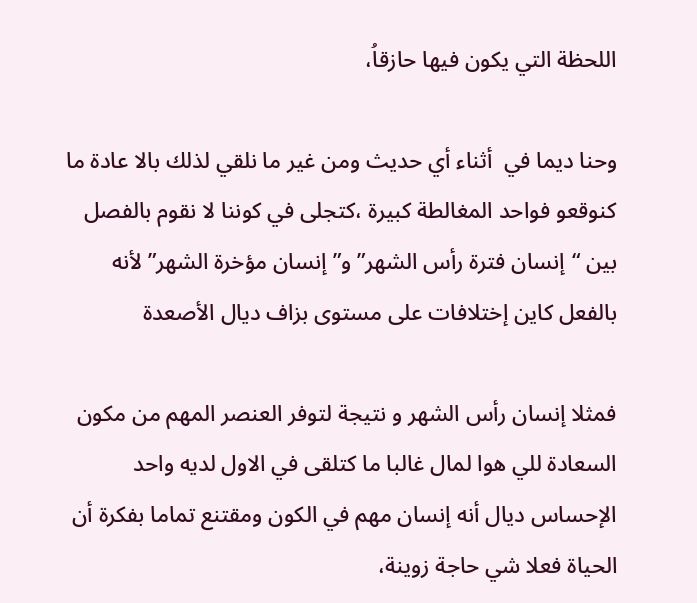اللحظة التي يكون فيها حازقاُ،

وحنا ديما في  أثناء أي حديث ومن غير ما نلقي لذلك بالا عادة ما كنوقعو فواحد المغالطة كبيرة ،كتجلى في كوننا لا نقوم بالفصل بين “إنسان فترة رأس الشهر” و”إنسان مؤخرة الشهر” لأنه بالفعل كاين إختلافات على مستوى بزاف ديال الأصعدة

فمثلا إنسان رأس الشهر و نتيجة لتوفر العنصر المهم من مكون السعادة للي هوا لمال غالبا ما كتلقى في الاول لديه واحد الإحساس ديال أنه إنسان مهم في الكون ومقتنع تماما بفكرة أن الحياة فعلا شي حاجة زوينة،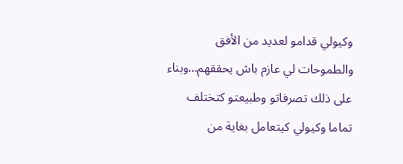وكيولي قدامو لعديد من الأفق والطموحات لي عازم باش يحققهم…وبناء على ذلك تصرفاتو وطبيعتو كتختلف تماما وكيولي كيتعامل بغاية من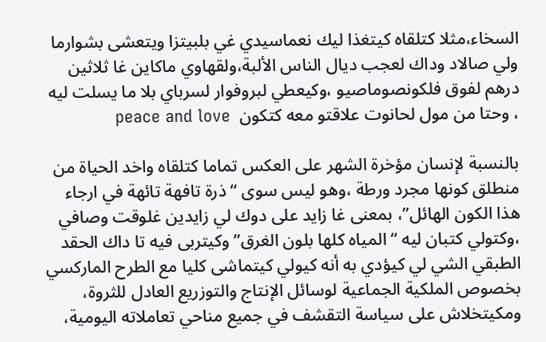السخاء،مثلا كتلقاه كيتغذا ليك نعماسيدي غي بلبيتزا ويتعشى بشوارما ولي صالاد وداك لعجب ديال الناس الألبة،ولقهاوي ماكاين غا ثلاثين درهم لفوق فلكونصوماصيو ،وكيعطي لبروفوار لسرباي بلا ما يسلت ليه ، وحتا من مول لحانوت علاقتو معه كتكون  peace and love

بالنسبة لإنسان مؤخرة الشهر على العكس تماما كتلقاه واخد الحياة من منطلق كونها مجرد ورطة ،وهو ليس سوى “ذرة تافهة تائهة في ارجاء هذا الكون الهائل”، بمعنى غا زايد على دوك لي زايدين غلوقت وصافي ،وكتولي كتبان ليه “المياه كلها بلون الغرق” وكيتربى فيه تا داك الحقد الطبقي الشي لي كيؤدي به أنه كيولي كيتماشى كليا مع الطرح الماركسي بخصوص الملكية الجماعية لوسائل الإنتاج والتوزريع العادل للثروة، ومكيتخلاش على سياسة التقشف في جميع مناحي تعاملاته اليومية،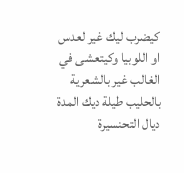كيضرب ليك غير لعدس او اللوبيا وكيتعشى في الغالب غير بالشعرية بالحليب طيلة ديك المدة ديال التحنسيرة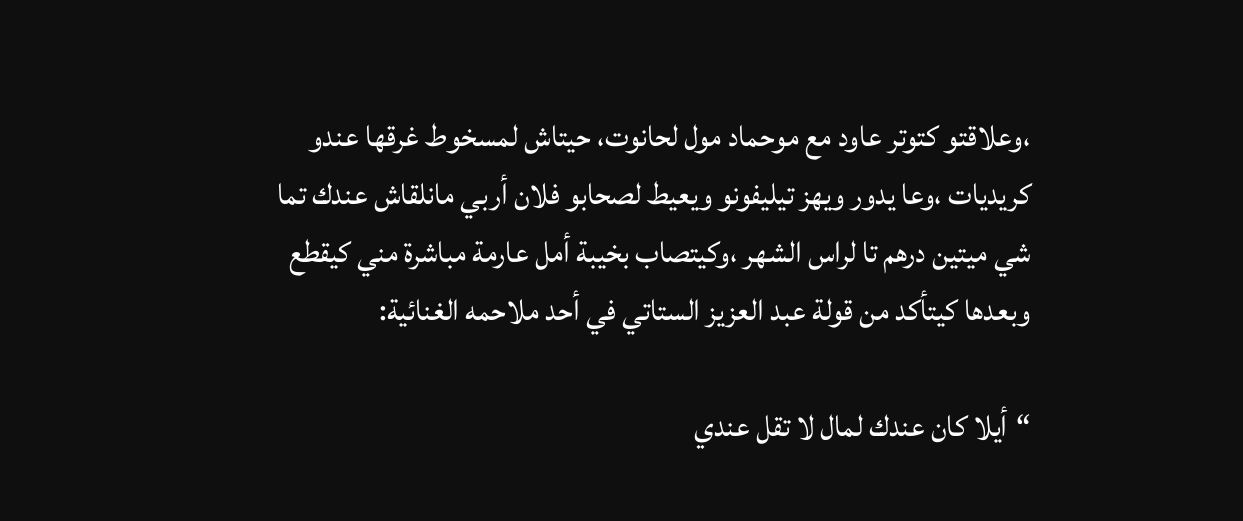،وعلاقتو كتوتر عاود مع موحماد مول لحانوت، حيتاش لمسخوط غرقها عندو كريديات ،وعا يدور ويهز تيليفونو ويعيط لصحابو فلان أربي مانلقاش عندك تما شي ميتين درهم تا لراس الشهر ،وكيتصاب بخيبة أمل عارمة مباشرة مني كيقطع وبعدها كيتأكد من قولة عبد العزيز الستاتي في أحد ملاحمه الغنائية:

“أيلا كان عندك لمال لا تقل عندي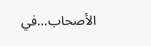الأصحاب…في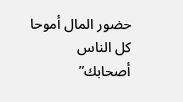حضور المال أموحا كل الناس أصحابك”